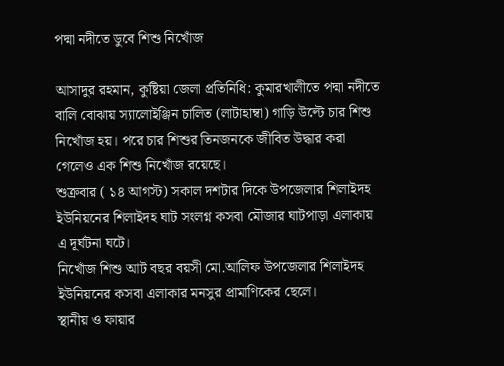পদ্মা নদীতে ডুবে শিশু নিখোঁজ

আসাদুর রহমান, কুষ্টিয়া জেলা প্রতিনিধি: কুমারখালীতে পদ্মা নদীতে বালি বোঝায় স্যালোইঞ্জিন চালিত (লাটাহাম্বা) গাড়ি উল্টে চার শিশু নিখোঁজ হয়। পরে চার শিশুর তিনজনকে জীবিত উদ্ধার করা গেলেও এক শিশু নিখোঁজ রয়েছে।
শুক্রবার ( ১৪ আগস্ট) সকাল দশটার দিকে উপজেলার শিলাইদহ ইউনিয়নের শিলাইদহ ঘাট সংলগ্ন কসবা মৌজার ঘাটপাড়া এলাকায় এ দূর্ঘটনা ঘটে।
নিখোঁজ শিশু আট বছর বয়সী মো.আলিফ উপজেলার শিলাইদহ ইউনিয়নের কসবা এলাকার মনসুর প্রামাণিকের ছেলে।
স্থানীয় ও ফায়ার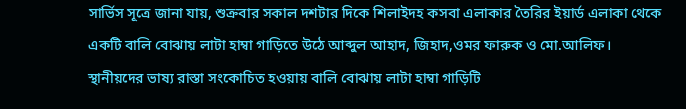সার্ভিস সূত্রে জানা যায়, শুক্রবার সকাল দশটার দিকে শিলাইদহ কসবা এলাকার তৈরির ইয়ার্ড এলাকা থেকে একটি বালি বোঝায় লাটা হাম্বা গাড়িতে উঠে আব্দুল আহাদ, জিহাদ,ওমর ফারুক ও মো.আলিফ।
স্থানীয়দের ভাষ্য রাস্তা সংকোচিত হওয়ায় বালি বোঝায় লাটা হাম্বা গাড়িটি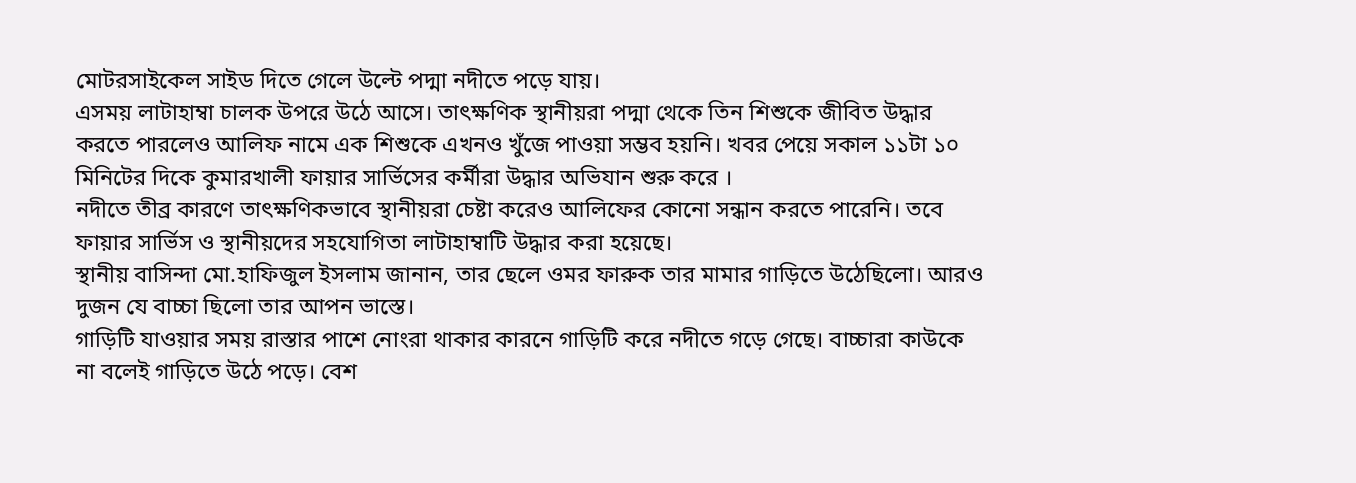মোটরসাইকেল সাইড দিতে গেলে উল্টে পদ্মা নদীতে পড়ে যায়।
এসময় লাটাহাম্বা চালক উপরে উঠে আসে। তাৎক্ষণিক স্থানীয়রা পদ্মা থেকে তিন শিশুকে জীবিত উদ্ধার করতে পারলেও আলিফ নামে এক শিশুকে এখনও খুঁজে পাওয়া সম্ভব হয়নি। খবর পেয়ে সকাল ১১টা ১০ মিনিটের দিকে কুমারখালী ফায়ার সার্ভিসের কর্মীরা উদ্ধার অভিযান শুরু করে ।
নদীতে তীব্র কারণে তাৎক্ষণিকভাবে স্থানীয়রা চেষ্টা করেও আলিফের কোনো সন্ধান করতে পারেনি। তবে ফায়ার সার্ভিস ও স্থানীয়দের সহযোগিতা লাটাহাম্বাটি উদ্ধার করা হয়েছে।
স্থানীয় বাসিন্দা মো.হাফিজুল ইসলাম জানান, তার ছেলে ওমর ফারুক তার মামার গাড়িতে উঠেছিলো। আরও দুজন যে বাচ্চা ছিলো তার আপন ভাস্তে।
গাড়িটি যাওয়ার সময় রাস্তার পাশে নোংরা থাকার কারনে গাড়িটি করে নদীতে গড়ে গেছে। বাচ্চারা কাউকে না বলেই গাড়িতে উঠে পড়ে। বেশ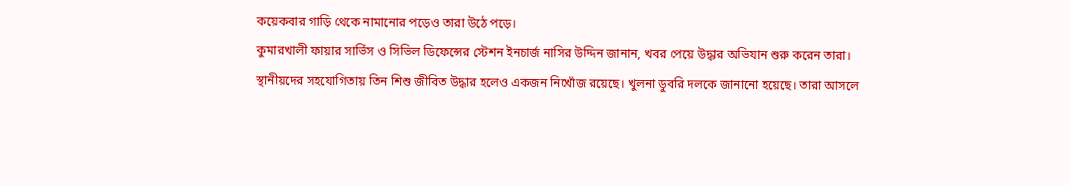কয়েকবার গাড়ি থেকে নামানোর পড়েও তারা উঠে পড়ে।
কুমারখালী ফায়ার সার্ভিস ও সিভিল ডিফেন্সের স্টেশন ইনচার্জ নাসির উদ্দিন জানান, খবর পেয়ে উদ্ধার অভিযান শুরু করেন তারা।
স্থানীয়দের সহযোগিতায় তিন শিশু জীবিত উদ্ধার হলেও একজন নিখোঁজ রয়েছে। খুলনা ডুবরি দলকে জানানো হয়েছে। তারা আসলে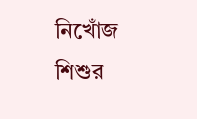নিখোঁজ শিশুর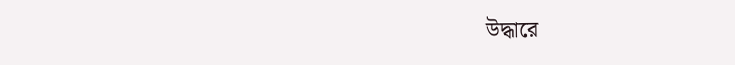উদ্ধারে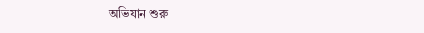অভিযান শুরু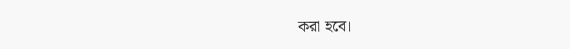করা হবে।